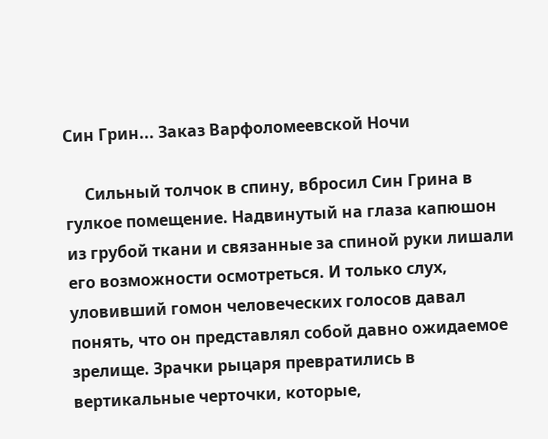Син Грин... Заказ Варфоломеевской Ночи

     Сильный толчок в спину, вбросил Син Грина в гулкое помещение. Надвинутый на глаза капюшон из грубой ткани и связанные за спиной руки лишали его возможности осмотреться. И только слух, уловивший гомон человеческих голосов давал понять, что он представлял собой давно ожидаемое зрелище. Зрачки рыцаря превратились в вертикальные черточки, которые,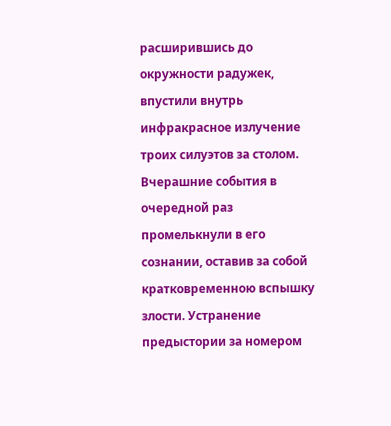расширившись до окружности радужек, впустили внутрь инфракрасное излучение троих силуэтов за столом.
Вчерашние события в очередной раз промелькнули в его сознании, оставив за собой кратковременною вспышку злости. Устранение предыстории за номером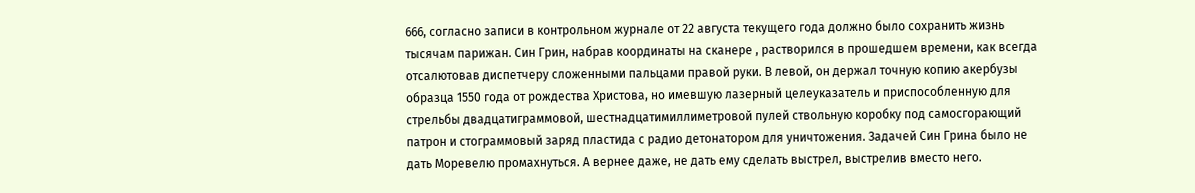666, согласно записи в контрольном журнале от 22 августа текущего года должно было сохранить жизнь тысячам парижан. Син Грин, набрав координаты на сканере , растворился в прошедшем времени, как всегда отсалютовав диспетчеру сложенными пальцами правой руки. В левой, он держал точную копию акербузы образца 1550 года от рождества Христова, но имевшую лазерный целеуказатель и приспособленную для стрельбы двадцатиграммовой, шестнадцатимиллиметровой пулей ствольную коробку под самосгорающий патрон и стограммовый заряд пластида с радио детонатором для уничтожения. Задачей Син Грина было не дать Моревелю промахнуться. А вернее даже, не дать ему сделать выстрел, выстрелив вместо него.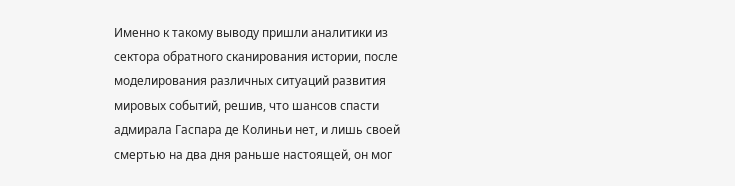Именно к такому выводу пришли аналитики из сектора обратного сканирования истории, после моделирования различных ситуаций развития мировых событий, решив, что шансов спасти адмирала Гаспара де Колиньи нет, и лишь своей смертью на два дня раньше настоящей, он мог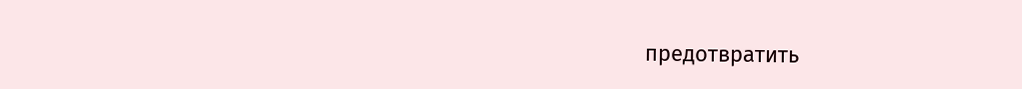предотвратить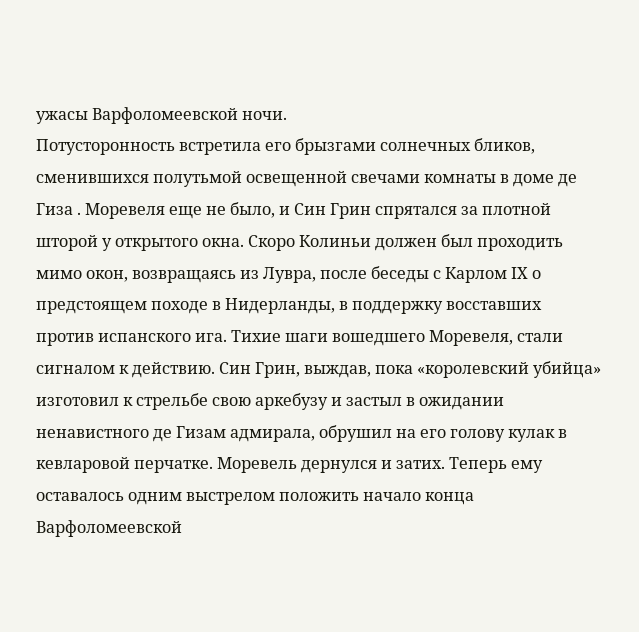ужасы Варфоломеевской ночи.
Потусторонность встретила его брызгами солнечных бликов, сменившихся полутьмой освещенной свечами комнаты в доме де Гиза . Моревеля еще не было, и Син Грин спрятался за плотной шторой у открытого окна. Скоро Колиньи должен был проходить мимо окон, возвращаясь из Лувра, после беседы с Карлом ІХ о предстоящем походе в Нидерланды, в поддержку восставших против испанского ига. Тихие шаги вошедшего Моревеля, стали сигналом к действию. Син Грин, выждав, пока «королевский убийца» изготовил к стрельбе свою аркебузу и застыл в ожидании ненавистного де Гизам адмирала, обрушил на его голову кулак в кевларовой перчатке. Моревель дернулся и затих. Теперь ему оставалось одним выстрелом положить начало конца Варфоломеевской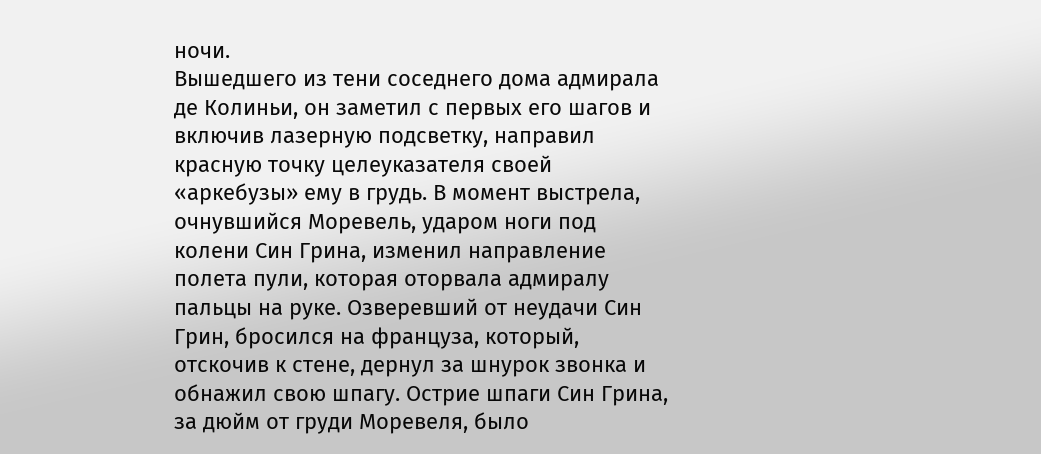ночи.
Вышедшего из тени соседнего дома адмирала де Колиньи, он заметил с первых его шагов и включив лазерную подсветку, направил красную точку целеуказателя своей «аркебузы» ему в грудь. В момент выстрела, очнувшийся Моревель, ударом ноги под колени Син Грина, изменил направление полета пули, которая оторвала адмиралу пальцы на руке. Озверевший от неудачи Син Грин, бросился на француза, который, отскочив к стене, дернул за шнурок звонка и обнажил свою шпагу. Острие шпаги Син Грина, за дюйм от груди Моревеля, было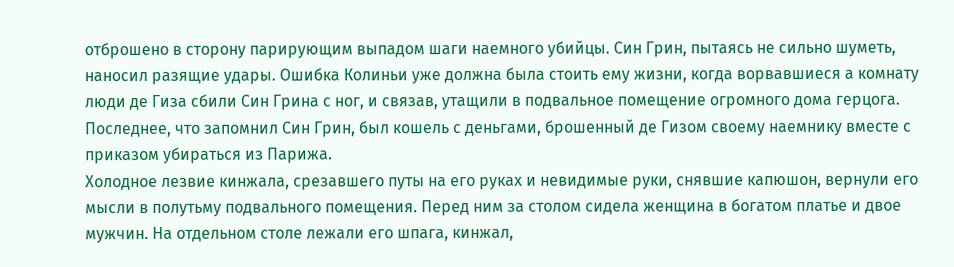отброшено в сторону парирующим выпадом шаги наемного убийцы. Син Грин, пытаясь не сильно шуметь, наносил разящие удары. Ошибка Колиньи уже должна была стоить ему жизни, когда ворвавшиеся а комнату люди де Гиза сбили Син Грина с ног, и связав, утащили в подвальное помещение огромного дома герцога. Последнее, что запомнил Син Грин, был кошель с деньгами, брошенный де Гизом своему наемнику вместе с приказом убираться из Парижа.
Холодное лезвие кинжала, срезавшего путы на его руках и невидимые руки, снявшие капюшон, вернули его мысли в полутьму подвального помещения. Перед ним за столом сидела женщина в богатом платье и двое мужчин. На отдельном столе лежали его шпага, кинжал,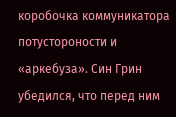коробочка коммуникатора потустороности и «аркебуза». Син Грин убедился, что перед ним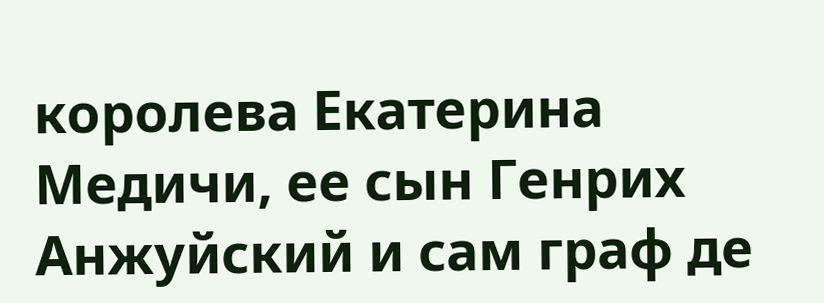королева Екатерина Медичи, ее сын Генрих Анжуйский и сам граф де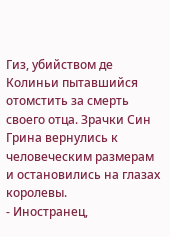Гиз, убийством де Колиньи пытавшийся отомстить за смерть своего отца. Зрачки Син Грина вернулись к человеческим размерам и остановились на глазах королевы.
- Иностранец,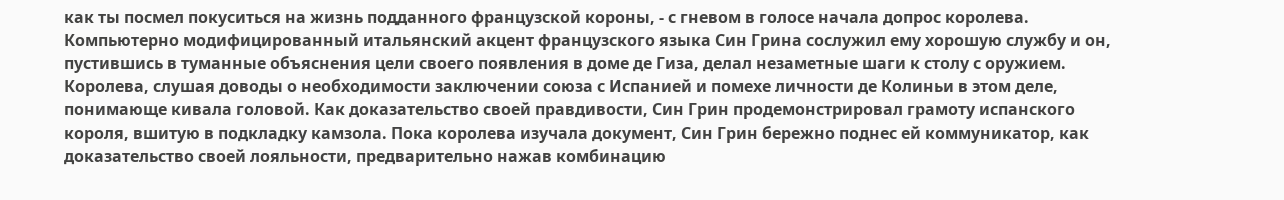как ты посмел покуситься на жизнь подданного французской короны, - с гневом в голосе начала допрос королева.
Компьютерно модифицированный итальянский акцент французского языка Син Грина сослужил ему хорошую службу и он, пустившись в туманные объяснения цели своего появления в доме де Гиза, делал незаметные шаги к столу с оружием. Королева, слушая доводы о необходимости заключении союза с Испанией и помехе личности де Колиньи в этом деле, понимающе кивала головой. Как доказательство своей правдивости, Син Грин продемонстрировал грамоту испанского короля, вшитую в подкладку камзола. Пока королева изучала документ, Син Грин бережно поднес ей коммуникатор, как доказательство своей лояльности, предварительно нажав комбинацию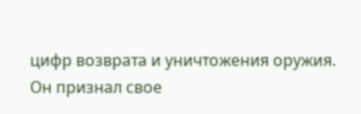цифр возврата и уничтожения оружия. Он признал свое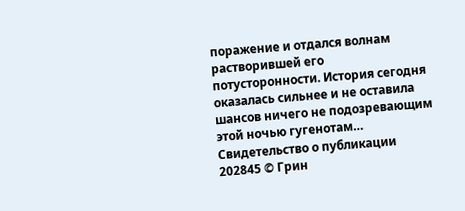поражение и отдался волнам растворившей его потусторонности. История сегодня оказалась сильнее и не оставила шансов ничего не подозревающим этой ночью гугенотам…
Cвидетельство о публикации 202845 © Грин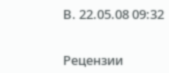В. 22.05.08 09:32


Рецензии